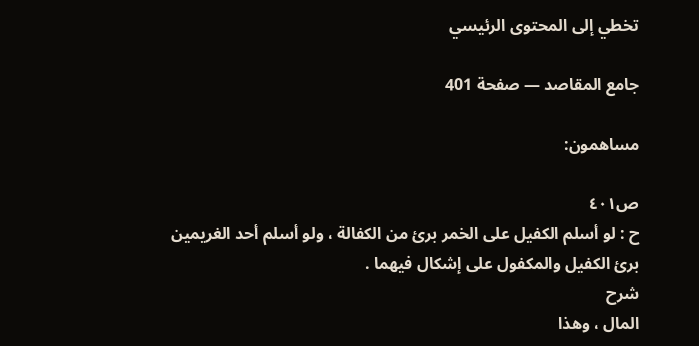تخطي إلى المحتوى الرئيسي

جامع المقاصد — صفحة 401

مساهمون:

ص٤٠١
ح : لو أسلم الكفيل على الخمر برئ من الكفالة ، ولو أسلم أحد الغريمين برئ الكفيل والمكفول على إشكال فيهما .
شرح
المال ، وهذا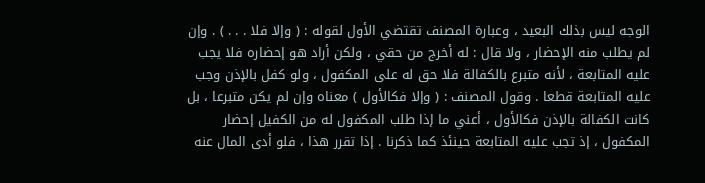الوجه ليس بذلك البعيد ، وعبارة المصنف تقتضي الأول لقوله : ( وإلا فلا . . . ) . وإن لم يطلب منه الإحضار ، ولا قال : له أخرج من حقي ، ولكن أراد هو إحضاره فلا يجب عليه المتابعة ، لأنه متبرع بالكفالة فلا حق له على المكفول ، ولو كفل بالإذن وجب عليه المتابعة قطعا . وقول المصنف : ( وإلا فكالأول ) معناه وإن لم يكن متبرعا ، بل كانت الكفالة بالإذن فكالأول ، أعني ما إذا طلب المكفول له من الكفيل إحضار المكفول ، إذ تجب عليه المتابعة حينئذ كما ذكرنا . إذا تقرر هذا ، فلو أدى المال عنه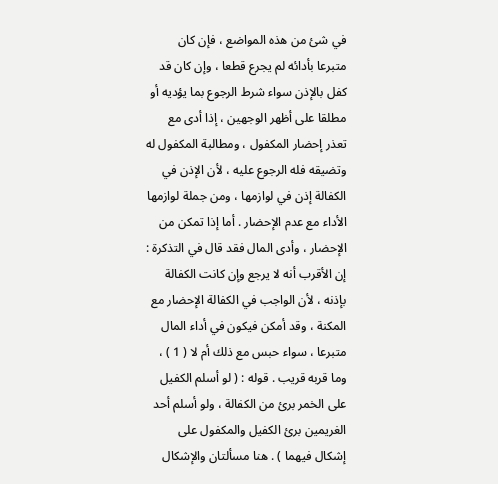في شئ من هذه المواضع ، فإن كان متبرعا بأدائه لم يجرع قطعا ، وإن كان قد كفل بالإذن سواء شرط الرجوع بما يؤديه أو مطلقا على أظهر الوجهين ، إذا أدى مع تعذر إحضار المكفول ، ومطالبة المكفول له وتضيقه فله الرجوع عليه ، لأن الإذن في الكفالة إذن في لوازمها ، ومن جملة لوازمها الأداء مع عدم الإحضار . أما إذا تمكن من الإحضار ، وأدى المال فقد قال في التذكرة : إن الأقرب أنه لا يرجع وإن كانت الكفالة بإذنه ، لأن الواجب في الكفالة الإحضار مع المكنة ، وقد أمكن فيكون في أداء المال متبرعا ، سواء حبس مع ذلك أم لا ( 1 ) ، وما قربه قريب . قوله : ( لو أسلم الكفيل على الخمر برئ من الكفالة ، ولو أسلم أحد الغريمين برئ الكفيل والمكفول على إشكال فيهما ) . هنا مسألتان والإشكال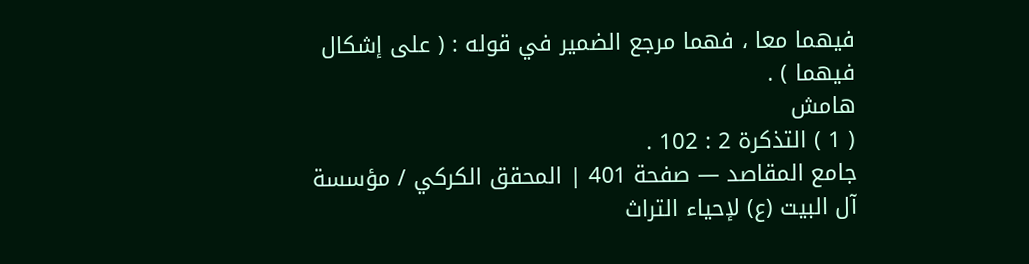فيهما معا ، فهما مرجع الضمير في قوله : ( على إشكال فيهما ) .
هامش
( 1 ) التذكرة 2 : 102 .
جامع المقاصد — صفحة 401 | المحقق الكركي / مؤسسة آل البيت (ع) لإحياء التراث